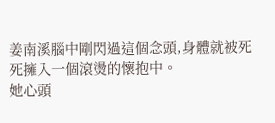姜南溪腦中剛閃過這個念頭,身體就被死死擁入一個滾燙的懷抱中。
她心頭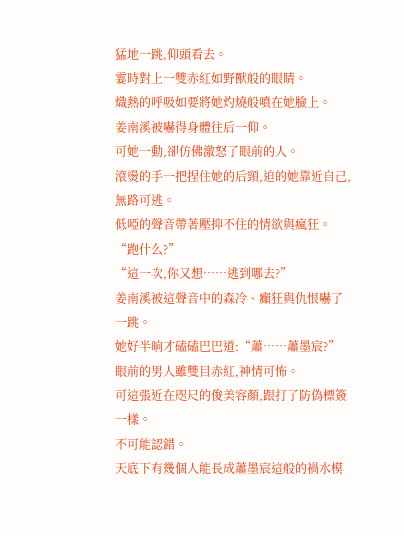猛地一跳,仰頭看去。
霎時對上一雙赤紅如野獸般的眼睛。
熾熱的呼吸如要將她灼燒般噴在她臉上。
姜南溪被嚇得身體往后一仰。
可她一動,卻仿佛激怒了眼前的人。
滾燙的手一把捏住她的后頸,迫的她靠近自己,無路可逃。
低啞的聲音帶著壓抑不住的情欲與瘋狂。
“跑什么?”
“這一次,你又想……逃到哪去?”
姜南溪被這聲音中的森冷、癲狂與仇恨嚇了一跳。
她好半晌才磕磕巴巴道:“蕭……蕭墨宸?”
眼前的男人雖雙目赤紅,神情可怖。
可這張近在咫尺的俊美容顏,跟打了防偽標簽一樣。
不可能認錯。
天底下有幾個人能長成蕭墨宸這般的禍水模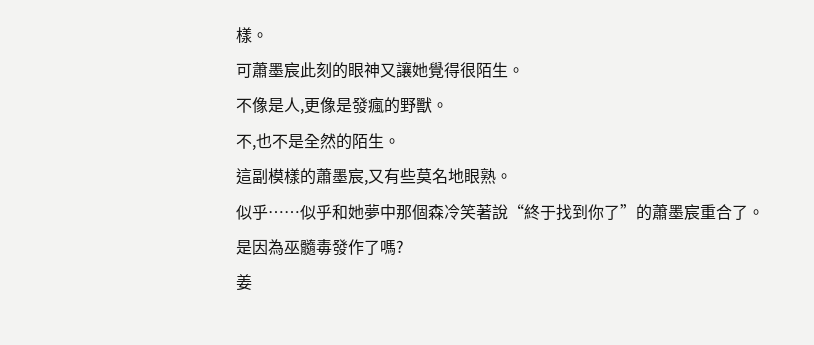樣。
可蕭墨宸此刻的眼神又讓她覺得很陌生。
不像是人,更像是發瘋的野獸。
不,也不是全然的陌生。
這副模樣的蕭墨宸,又有些莫名地眼熟。
似乎……似乎和她夢中那個森冷笑著說“終于找到你了”的蕭墨宸重合了。
是因為巫髓毒發作了嗎?
姜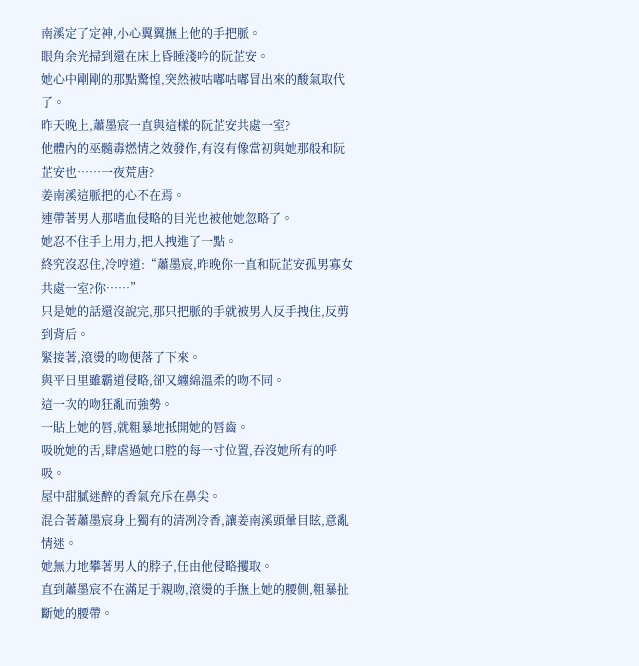南溪定了定神,小心翼翼撫上他的手把脈。
眼角余光掃到還在床上昏睡淺吟的阮芷安。
她心中剛剛的那點驚惶,突然被咕嘟咕嘟冒出來的酸氣取代了。
昨天晚上,蕭墨宸一直與這樣的阮芷安共處一室?
他體內的巫髓毒燃情之效發作,有沒有像當初與她那般和阮芷安也……一夜荒唐?
姜南溪這脈把的心不在焉。
連帶著男人那嗜血侵略的目光也被他她忽略了。
她忍不住手上用力,把人拽進了一點。
終究沒忍住,冷哼道:“蕭墨宸,昨晚你一直和阮芷安孤男寡女共處一室?你……”
只是她的話還沒說完,那只把脈的手就被男人反手拽住,反剪到背后。
緊接著,滾燙的吻便落了下來。
與平日里雖霸道侵略,卻又纏綿溫柔的吻不同。
這一次的吻狂亂而強勢。
一貼上她的唇,就粗暴地抵開她的唇齒。
吸吮她的舌,肆虐過她口腔的每一寸位置,吞沒她所有的呼吸。
屋中甜膩迷醉的香氣充斥在鼻尖。
混合著蕭墨宸身上獨有的清冽冷香,讓姜南溪頭暈目眩,意亂情迷。
她無力地攀著男人的脖子,任由他侵略攫取。
直到蕭墨宸不在滿足于親吻,滾燙的手撫上她的腰側,粗暴扯斷她的腰帶。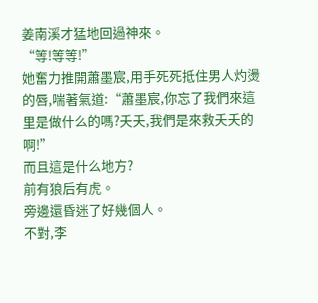姜南溪才猛地回過神來。
“等!等等!”
她奮力推開蕭墨宸,用手死死抵住男人灼燙的唇,喘著氣道:“蕭墨宸,你忘了我們來這里是做什么的嗎?夭夭,我們是來救夭夭的啊!”
而且這是什么地方?
前有狼后有虎。
旁邊還昏迷了好幾個人。
不對,李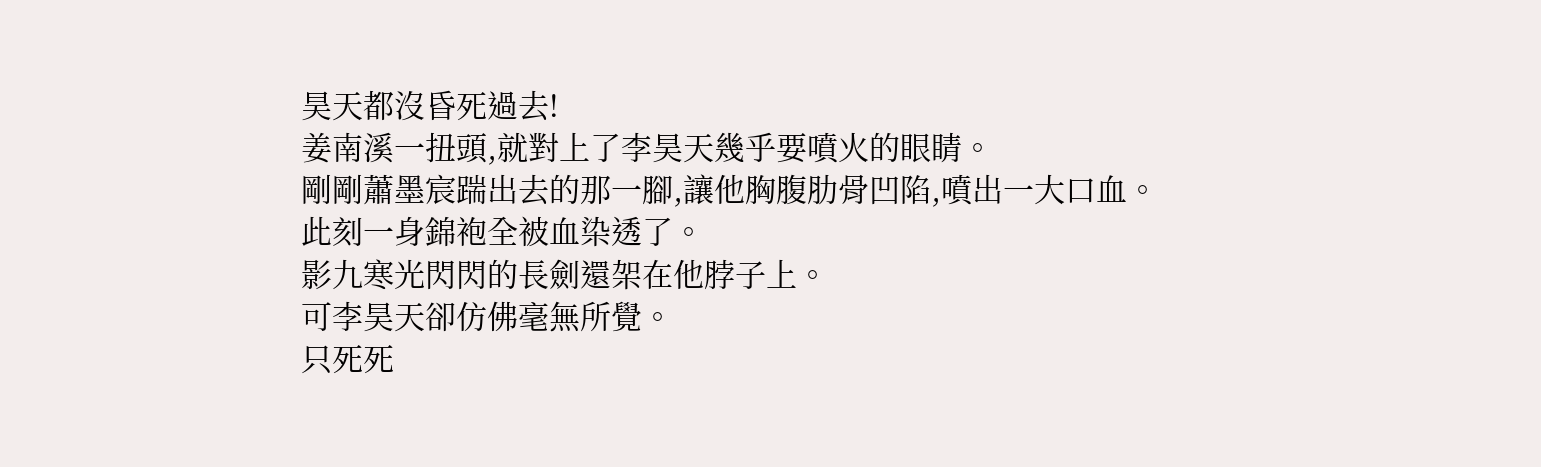昊天都沒昏死過去!
姜南溪一扭頭,就對上了李昊天幾乎要噴火的眼睛。
剛剛蕭墨宸踹出去的那一腳,讓他胸腹肋骨凹陷,噴出一大口血。
此刻一身錦袍全被血染透了。
影九寒光閃閃的長劍還架在他脖子上。
可李昊天卻仿佛毫無所覺。
只死死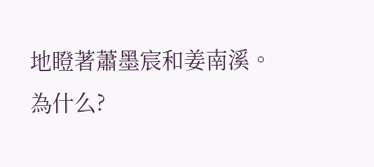地瞪著蕭墨宸和姜南溪。
為什么?